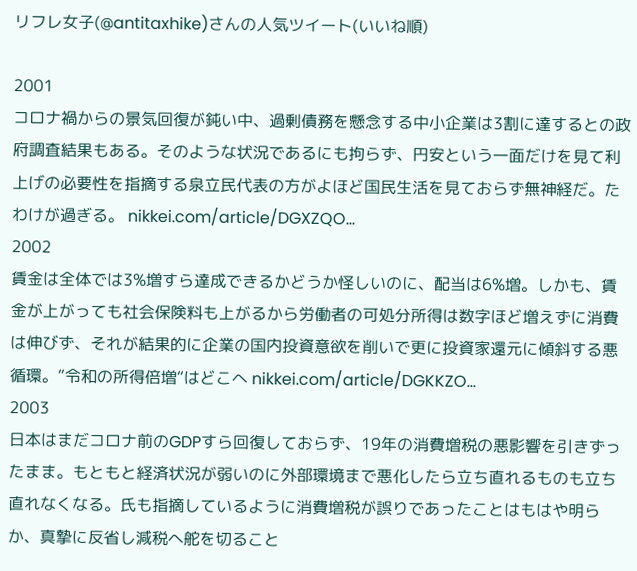リフレ女子(@antitaxhike)さんの人気ツイート(いいね順)

2001
コロナ禍からの景気回復が鈍い中、過剰債務を懸念する中小企業は3割に達するとの政府調査結果もある。そのような状況であるにも拘らず、円安という一面だけを見て利上げの必要性を指摘する泉立民代表の方がよほど国民生活を見ておらず無神経だ。たわけが過ぎる。 nikkei.com/article/DGXZQO…
2002
賃金は全体では3%増すら達成できるかどうか怪しいのに、配当は6%増。しかも、賃金が上がっても社会保険料も上がるから労働者の可処分所得は数字ほど増えずに消費は伸びず、それが結果的に企業の国内投資意欲を削いで更に投資家還元に傾斜する悪循環。“令和の所得倍増“はどこへ nikkei.com/article/DGKKZO…
2003
日本はまだコロナ前のGDPすら回復しておらず、19年の消費増税の悪影響を引きずったまま。もともと経済状況が弱いのに外部環境まで悪化したら立ち直れるものも立ち直れなくなる。氏も指摘しているように消費増税が誤りであったことはもはや明らか、真摯に反省し減税へ舵を切ること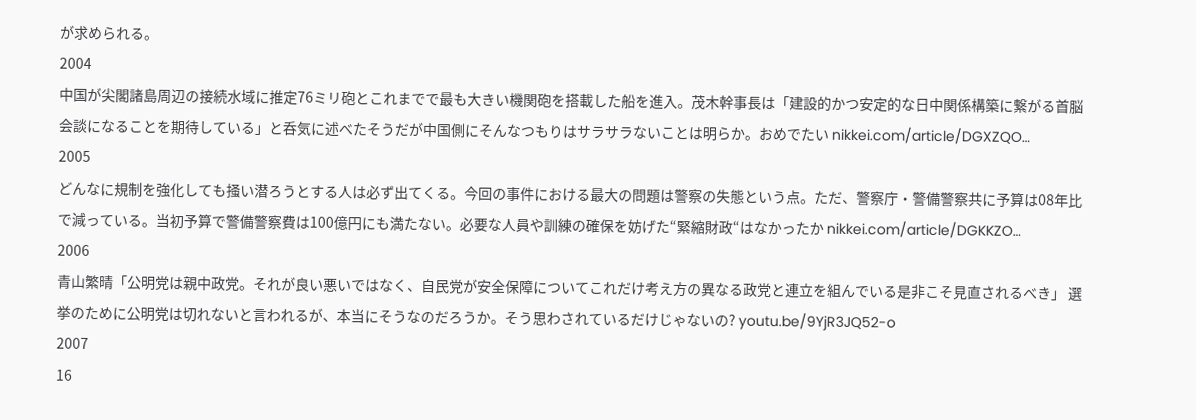が求められる。
2004
中国が尖閣諸島周辺の接続水域に推定76ミリ砲とこれまでで最も大きい機関砲を搭載した船を進入。茂木幹事長は「建設的かつ安定的な日中関係構築に繋がる首脳会談になることを期待している」と呑気に述べたそうだが中国側にそんなつもりはサラサラないことは明らか。おめでたい nikkei.com/article/DGXZQO…
2005
どんなに規制を強化しても掻い潜ろうとする人は必ず出てくる。今回の事件における最大の問題は警察の失態という点。ただ、警察庁・警備警察共に予算は08年比で減っている。当初予算で警備警察費は100億円にも満たない。必要な人員や訓練の確保を妨げた“緊縮財政“はなかったか nikkei.com/article/DGKKZO…
2006
青山繁晴「公明党は親中政党。それが良い悪いではなく、自民党が安全保障についてこれだけ考え方の異なる政党と連立を組んでいる是非こそ見直されるべき」 選挙のために公明党は切れないと言われるが、本当にそうなのだろうか。そう思わされているだけじゃないの? youtu.be/9YjR3JQ52-o
2007
16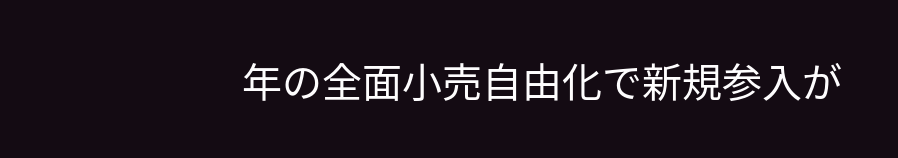年の全面小売自由化で新規参入が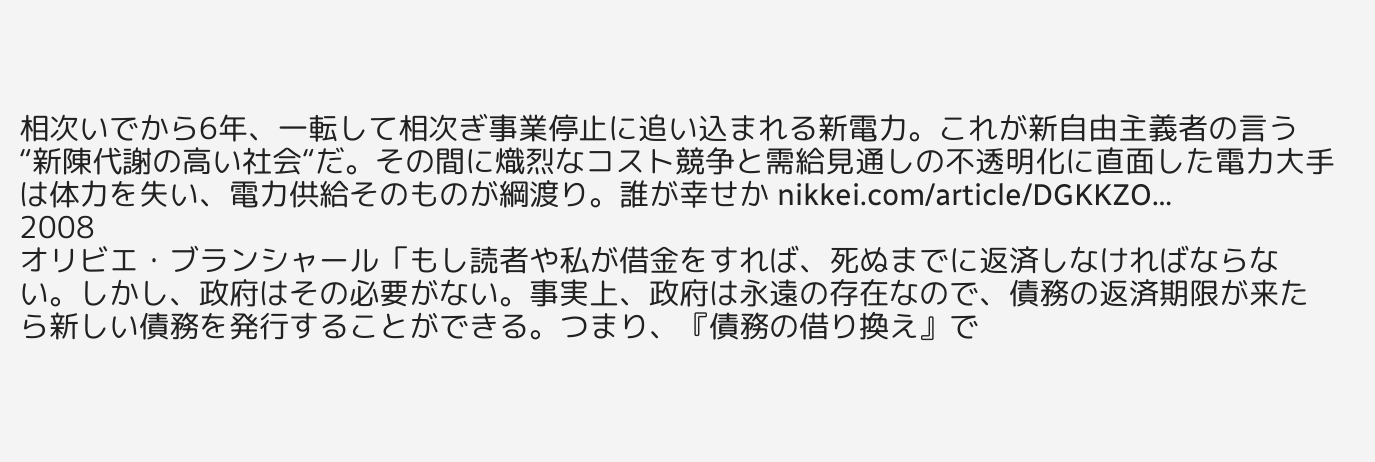相次いでから6年、一転して相次ぎ事業停止に追い込まれる新電力。これが新自由主義者の言う“新陳代謝の高い社会“だ。その間に熾烈なコスト競争と需給見通しの不透明化に直面した電力大手は体力を失い、電力供給そのものが綱渡り。誰が幸せか nikkei.com/article/DGKKZO…
2008
オリビエ・ブランシャール「もし読者や私が借金をすれば、死ぬまでに返済しなければならない。しかし、政府はその必要がない。事実上、政府は永遠の存在なので、債務の返済期限が来たら新しい債務を発行することができる。つまり、『債務の借り換え』で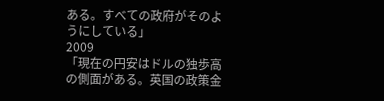ある。すべての政府がそのようにしている」
2009
「現在の円安はドルの独歩高の側面がある。英国の政策金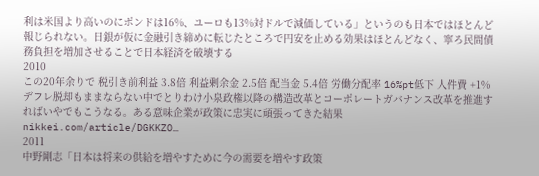利は米国より高いのにポンドは16%、ユーロも13%対ドルで減価している」というのも日本ではほとんど報じられない。日銀が仮に金融引き締めに転じたところで円安を止める効果はほとんどなく、寧ろ民間債務負担を増加させることで日本経済を破壊する
2010
この20年余りで 税引き前利益 3.8倍 利益剰余金 2.5倍 配当金 5.4倍 労働分配率 16%pt低下 人件費 +1% デフレ脱却もままならない中でとりわけ小泉政権以降の構造改革とコーポレートガバナンス改革を推進すればいやでもこうなる。ある意味企業が政策に忠実に頑張ってきた結果 nikkei.com/article/DGKKZO…
2011
中野剛志「日本は将来の供給を増やすために今の需要を増やす政策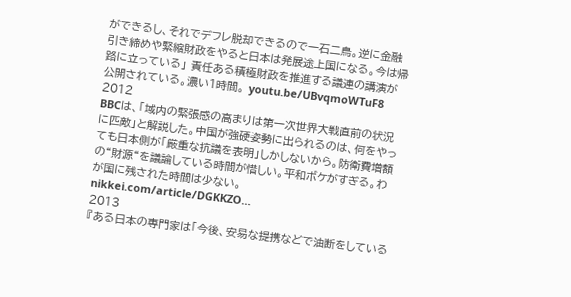ができるし、それでデフレ脱却できるので一石二鳥。逆に金融引き締めや緊縮財政をやると日本は発展途上国になる。今は帰路に立っている」 責任ある積極財政を推進する議連の講演が公開されている。濃い1時間。 youtu.be/UBvqmoWTuF8
2012
BBCは、「域内の緊張感の高まりは第一次世界大戦直前の状況に匹敵」と解説した。中国が強硬姿勢に出られるのは、何をやっても日本側が「厳重な抗議を表明」しかしないから。防衛費増額の“財源“を議論している時間が惜しい。平和ボケがすぎる。わが国に残された時間は少ない。 nikkei.com/article/DGKKZO…
2013
『ある日本の専門家は「今後、安易な提携などで油断をしている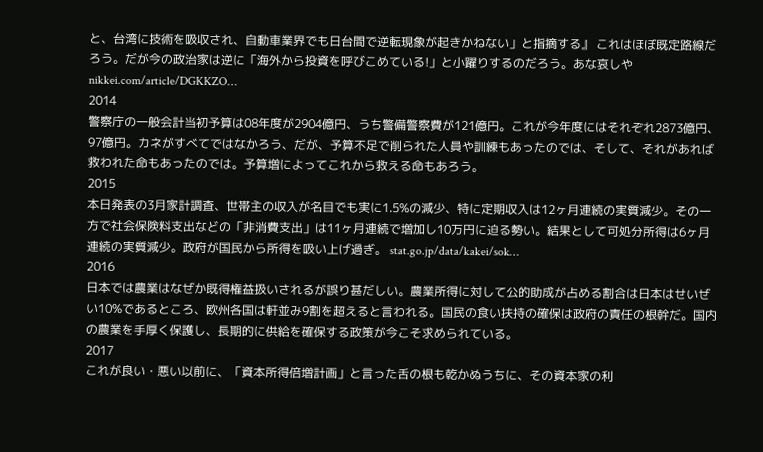と、台湾に技術を吸収され、自動車業界でも日台間で逆転現象が起きかねない」と指摘する』 これはほぼ既定路線だろう。だが今の政治家は逆に「海外から投資を呼びこめている!」と小躍りするのだろう。あな哀しや nikkei.com/article/DGKKZO…
2014
警察庁の一般会計当初予算は08年度が2904億円、うち警備警察費が121億円。これが今年度にはそれぞれ2873億円、97億円。カネがすべてではなかろう、だが、予算不足で削られた人員や訓練もあったのでは、そして、それがあれば救われた命もあったのでは。予算増によってこれから救える命もあろう。
2015
本日発表の3月家計調査、世帯主の収入が名目でも実に1.5%の減少、特に定期収入は12ヶ月連続の実質減少。その一方で社会保険料支出などの「非消費支出」は11ヶ月連続で増加し10万円に迫る勢い。結果として可処分所得は6ヶ月連続の実質減少。政府が国民から所得を吸い上げ過ぎ。 stat.go.jp/data/kakei/sok…
2016
日本では農業はなぜか既得権益扱いされるが誤り甚だしい。農業所得に対して公的助成が占める割合は日本はせいぜい10%であるところ、欧州各国は軒並み9割を超えると言われる。国民の食い扶持の確保は政府の責任の根幹だ。国内の農業を手厚く保護し、長期的に供給を確保する政策が今こそ求められている。
2017
これが良い・悪い以前に、「資本所得倍増計画」と言った舌の根も乾かぬうちに、その資本家の利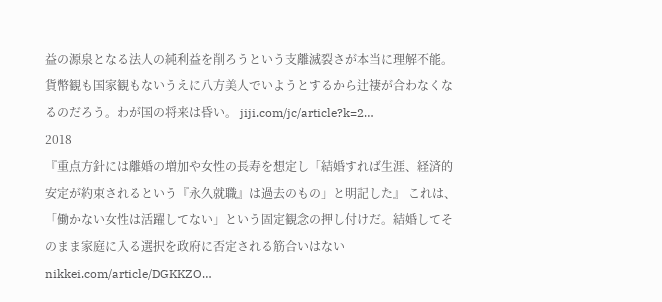益の源泉となる法人の純利益を削ろうという支離滅裂さが本当に理解不能。貨幣観も国家観もないうえに八方美人でいようとするから辻褄が合わなくなるのだろう。わが国の将来は昏い。 jiji.com/jc/article?k=2…
2018
『重点方針には離婚の増加や女性の長寿を想定し「結婚すれば生涯、経済的安定が約束されるという『永久就職』は過去のもの」と明記した』 これは、「働かない女性は活躍してない」という固定観念の押し付けだ。結婚してそのまま家庭に入る選択を政府に否定される筋合いはない nikkei.com/article/DGKKZO…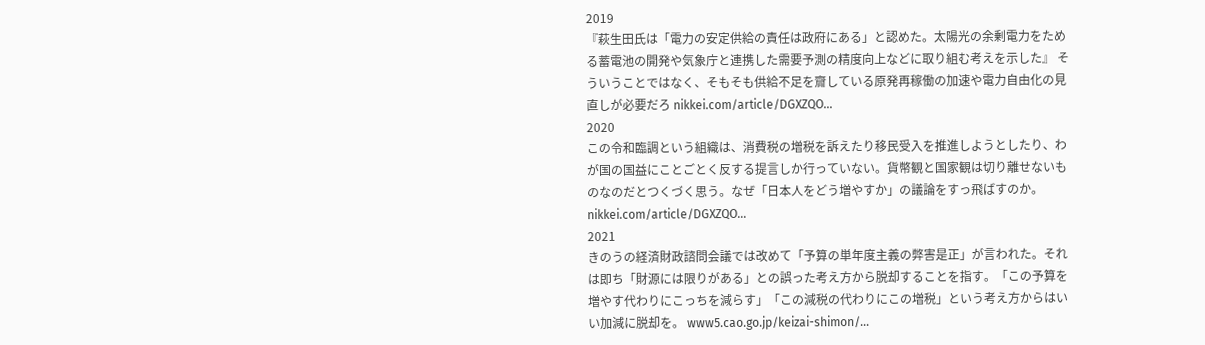2019
『萩生田氏は「電力の安定供給の責任は政府にある」と認めた。太陽光の余剰電力をためる蓄電池の開発や気象庁と連携した需要予測の精度向上などに取り組む考えを示した』 そういうことではなく、そもそも供給不足を齎している原発再稼働の加速や電力自由化の見直しが必要だろ nikkei.com/article/DGXZQO…
2020
この令和臨調という組織は、消費税の増税を訴えたり移民受入を推進しようとしたり、わが国の国益にことごとく反する提言しか行っていない。貨幣観と国家観は切り離せないものなのだとつくづく思う。なぜ「日本人をどう増やすか」の議論をすっ飛ばすのか。 nikkei.com/article/DGXZQO…
2021
きのうの経済財政諮問会議では改めて「予算の単年度主義の弊害是正」が言われた。それは即ち「財源には限りがある」との誤った考え方から脱却することを指す。「この予算を増やす代わりにこっちを減らす」「この減税の代わりにこの増税」という考え方からはいい加減に脱却を。 www5.cao.go.jp/keizai-shimon/…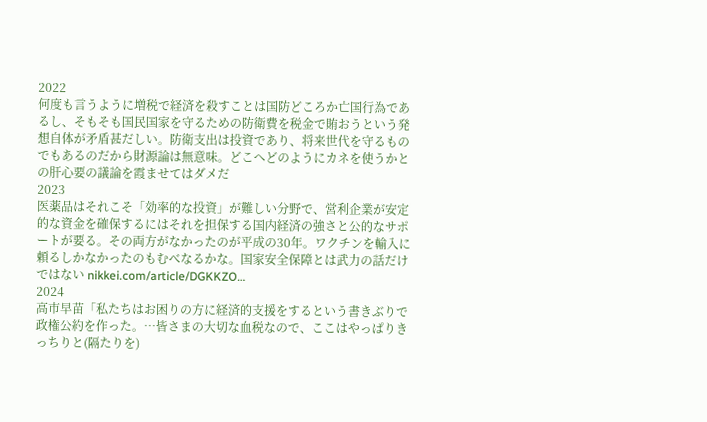2022
何度も言うように増税で経済を殺すことは国防どころか亡国行為であるし、そもそも国民国家を守るための防衛費を税金で賄おうという発想自体が矛盾甚だしい。防衛支出は投資であり、将来世代を守るものでもあるのだから財源論は無意味。どこへどのようにカネを使うかとの肝心要の議論を霞ませてはダメだ
2023
医薬品はそれこそ「効率的な投資」が難しい分野で、営利企業が安定的な資金を確保するにはそれを担保する国内経済の強さと公的なサポートが要る。その両方がなかったのが平成の30年。ワクチンを輸入に頼るしかなかったのもむべなるかな。国家安全保障とは武力の話だけではない nikkei.com/article/DGKKZO…
2024
高市早苗「私たちはお困りの方に経済的支援をするという書きぶりで政権公約を作った。…皆さまの大切な血税なので、ここはやっぱりきっちりと(隔たりを)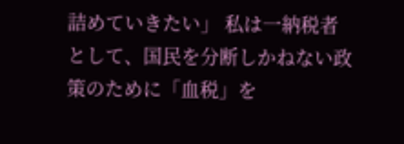詰めていきたい」 私は一納税者として、国民を分断しかねない政策のために「血税」を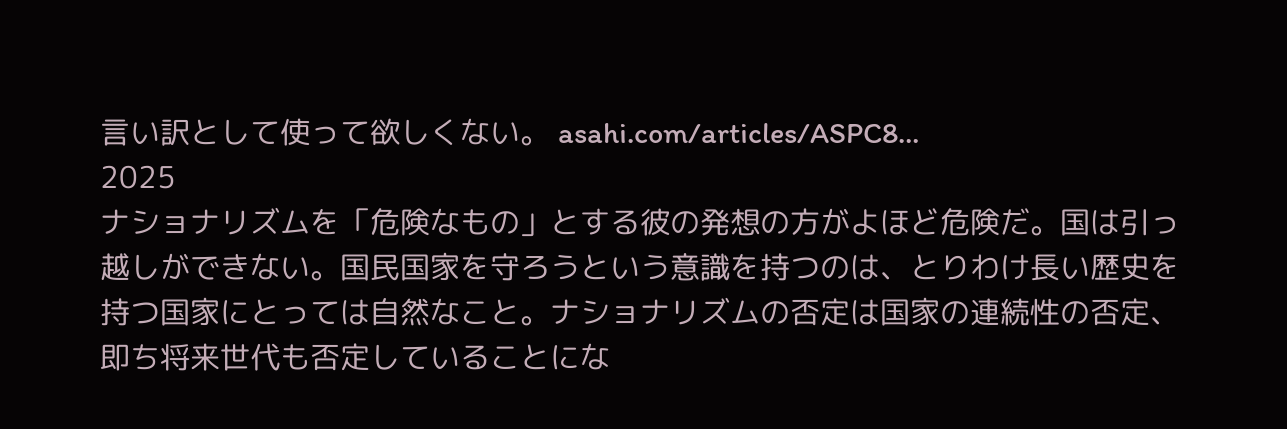言い訳として使って欲しくない。 asahi.com/articles/ASPC8…
2025
ナショナリズムを「危険なもの」とする彼の発想の方がよほど危険だ。国は引っ越しができない。国民国家を守ろうという意識を持つのは、とりわけ長い歴史を持つ国家にとっては自然なこと。ナショナリズムの否定は国家の連続性の否定、即ち将来世代も否定していることにな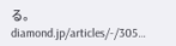る。 diamond.jp/articles/-/305…